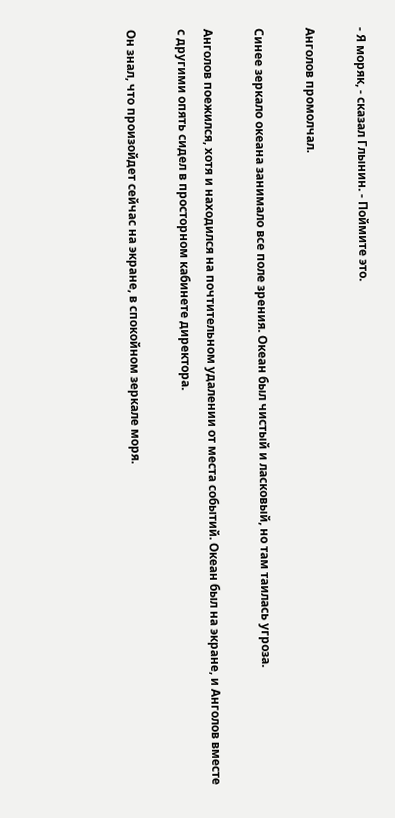- Я моряк, - сказал Глынин. - Поймите это.

Анголов промолчал.

Синее зеркало океана занимало все поле зрения. Океан был чистый и ласковый, но там таилась угроза.

Анголов поежился, хотя и находился на почтительном удалении от места событий. Океан был на экране, и Анголов вместе с другими опять сидел в просторном кабинете директора.

Он знал, что произойдет сейчас на экране, в спокойном зеркале моря.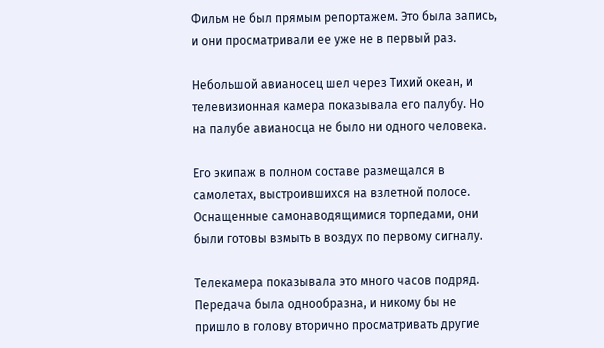Фильм не был прямым репортажем. Это была запись, и они просматривали ее уже не в первый раз.

Небольшой авианосец шел через Тихий океан, и телевизионная камера показывала его палубу. Но на палубе авианосца не было ни одного человека.

Его экипаж в полном составе размещался в самолетах, выстроившихся на взлетной полосе. Оснащенные самонаводящимися торпедами, они были готовы взмыть в воздух по первому сигналу.

Телекамера показывала это много часов подряд. Передача была однообразна, и никому бы не пришло в голову вторично просматривать другие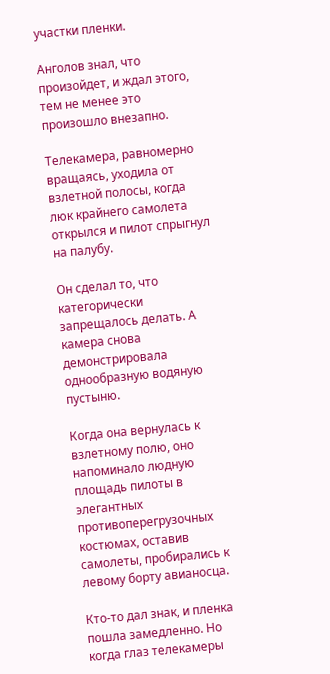участки пленки.

Анголов знал, что произойдет, и ждал этого, тем не менее это произошло внезапно.

Телекамера, равномерно вращаясь, уходила от взлетной полосы, когда люк крайнего самолета открылся и пилот спрыгнул на палубу.

Он сделал то, что категорически запрещалось делать. А камера снова демонстрировала однообразную водяную пустыню.

Когда она вернулась к взлетному полю, оно напоминало людную площадь пилоты в элегантных противоперегрузочных костюмах, оставив самолеты, пробирались к левому борту авианосца.

Кто-то дал знак, и пленка пошла замедленно. Но когда глаз телекамеры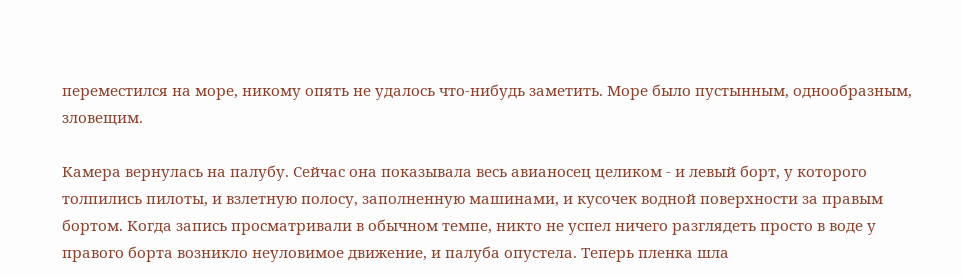переместился на море, никому опять не удалось что-нибудь заметить. Море было пустынным, однообразным, зловещим.

Камера вернулась на палубу. Сейчас она показывала весь авианосец целиком - и левый борт, у которого толпились пилоты, и взлетную полосу, заполненную машинами, и кусочек водной поверхности за правым бортом. Когда запись просматривали в обычном темпе, никто не успел ничего разглядеть просто в воде у правого борта возникло неуловимое движение, и палуба опустела. Теперь пленка шла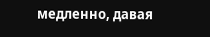медленно, давая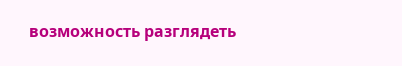возможность разглядеть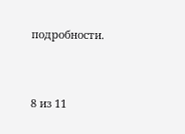подробности.



8 из 11